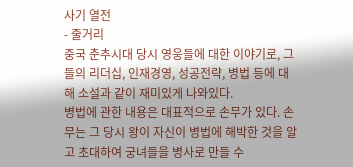사기 열전
- 줄거리
중국 춘추시대 당시 영웅들에 대한 이야기로, 그들의 리더십, 인재경영, 성공전략, 병법 등에 대해 소설과 같이 재미있게 나와있다.
병법에 관한 내용은 대표적으로 손무가 있다. 손무는 그 당시 왕이 자신이 병법에 해박한 것을 알고 초대하여 궁녀들을 병사로 만들 수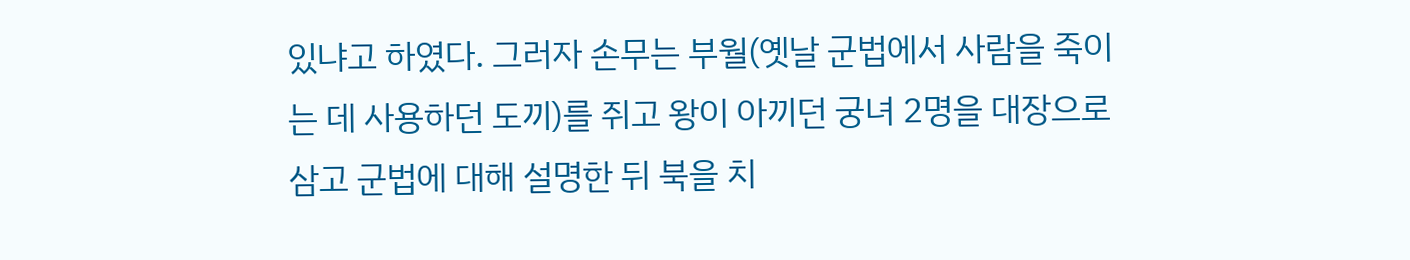있냐고 하였다. 그러자 손무는 부월(옛날 군법에서 사람을 죽이는 데 사용하던 도끼)를 쥐고 왕이 아끼던 궁녀 2명을 대장으로 삼고 군법에 대해 설명한 뒤 북을 치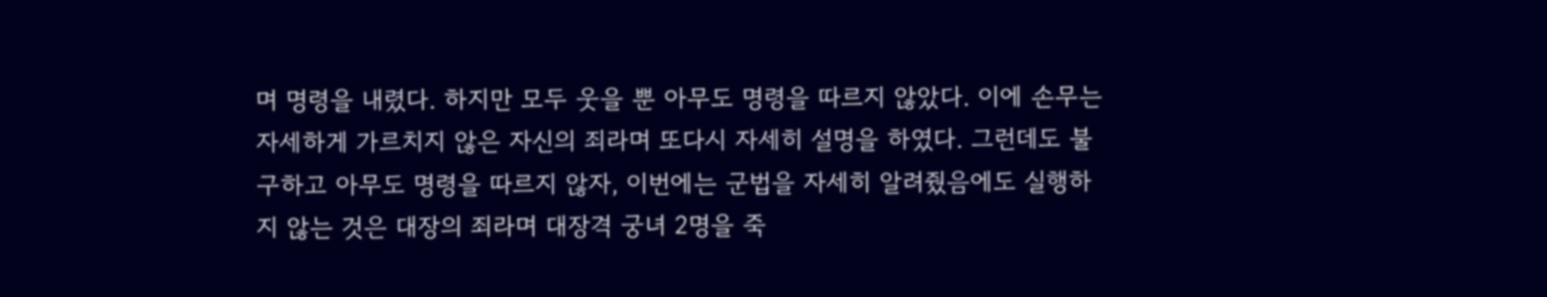며 명령을 내렸다. 하지만 모두 웃을 뿐 아무도 명령을 따르지 않았다. 이에 손무는 자세하게 가르치지 않은 자신의 죄라며 또다시 자세히 설명을 하였다. 그런데도 불구하고 아무도 명령을 따르지 않자, 이번에는 군법을 자세히 알려줬음에도 실행하지 않는 것은 대장의 죄라며 대장격 궁녀 2명을 죽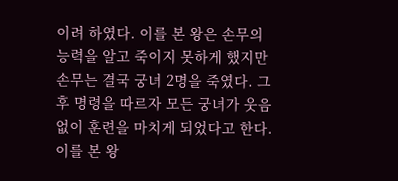이려 하였다. 이를 본 왕은 손무의 능력을 알고 죽이지 못하게 했지만 손무는 결국 궁녀 2명을 죽였다. 그 후 명령을 따르자 모든 궁녀가 웃음 없이 훈련을 마치게 되었다고 한다. 이를 본 왕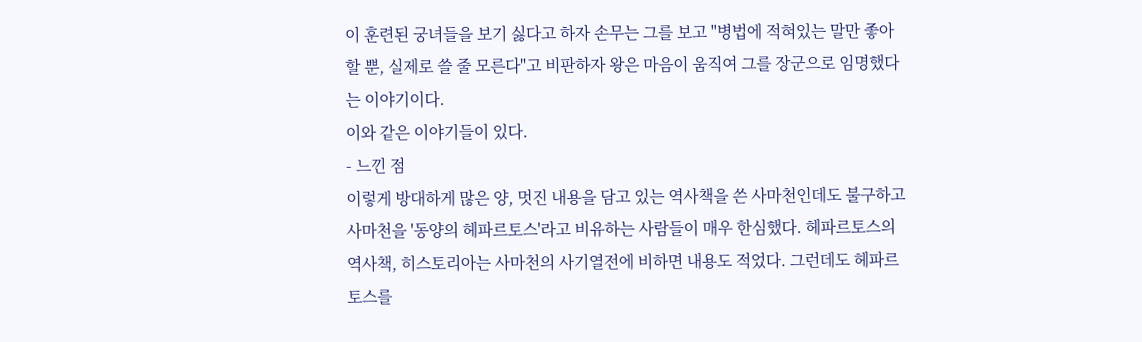이 훈련된 궁녀들을 보기 싫다고 하자 손무는 그를 보고 "병법에 적혀있는 말만 좋아할 뿐, 실제로 쓸 줄 모른다"고 비판하자 왕은 마음이 움직여 그를 장군으로 임명했다는 이야기이다.
이와 같은 이야기들이 있다.
- 느낀 점
이렇게 방대하게 많은 양, 멋진 내용을 담고 있는 역사책을 쓴 사마천인데도 불구하고 사마천을 '동양의 헤파르토스'라고 비유하는 사람들이 매우 한심했다. 헤파르토스의 역사책, 히스토리아는 사마천의 사기열전에 비하면 내용도 적었다. 그런데도 헤파르토스를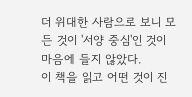더 위대한 사람으로 보니 모든 것이 '서양 중심'인 것이 마음에 들지 않았다.
이 책을 읽고 어떤 것이 진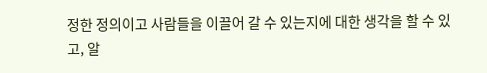정한 정의이고 사람들을 이끌어 갈 수 있는지에 대한 생각을 할 수 있고, 알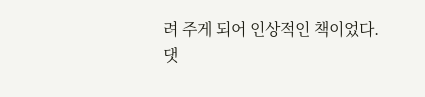려 주게 되어 인상적인 책이었다.
댓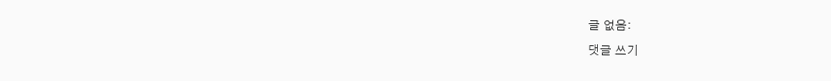글 없음:
댓글 쓰기